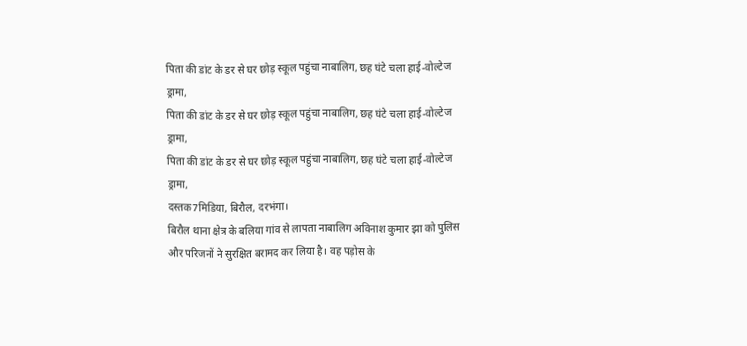पिता की डांट के डर से घर छोड़ स्कूल पहुंचा नाबालिग, छह घंटे चला हाई-वोल्टेज ड्रामा,
पिता की डांट के डर से घर छोड़ स्कूल पहुंचा नाबालिग, छह घंटे चला हाई-वोल्टेज ड्रामा,
पिता की डांट के डर से घर छोड़ स्कूल पहुंचा नाबालिग, छह घंटे चला हाई-वोल्टेज ड्रामा,
दस्तक7मिडिया, बिरौल, दरभंगा।
बिरौल थाना क्षेत्र के बलिया गांव से लापता नाबालिग अविनाश कुमार झा को पुलिस और परिजनों ने सुरक्षित बरामद कर लिया है। वह पड़ोस के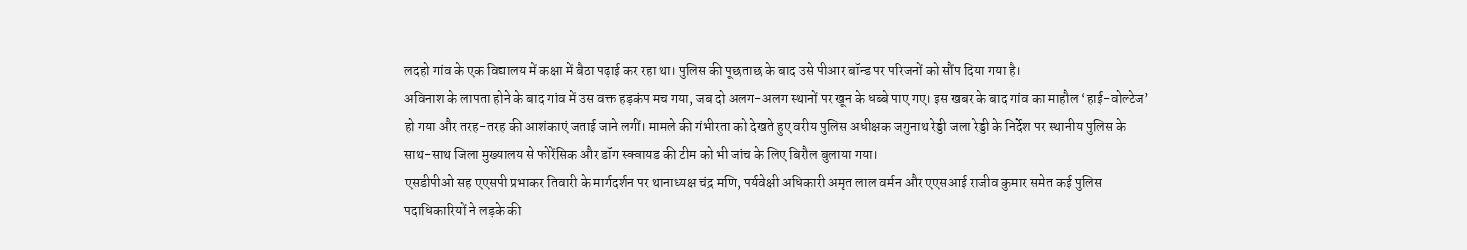लदहो गांव के एक विद्यालय में कक्षा में बैठा पढ़ाई कर रहा था। पुलिस की पूछताछ के बाद उसे पीआर बॉन्ड पर परिजनों को सौंप दिया गया है।
अविनाश के लापता होने के बाद गांव में उस वक्त हड़कंप मच गया, जब दो अलग-अलग स्थानों पर खून के धब्बे पाए गए। इस खबर के बाद गांव का माहौल ‘हाई-वोल्टेज’ हो गया और तरह-तरह की आशंकाएं जताई जाने लगीं। मामले की गंभीरता को देखते हुए वरीय पुलिस अधीक्षक जगुनाथ रेड्डी जला रेड्डी के निर्देश पर स्थानीय पुलिस के साथ-साथ जिला मुख्यालय से फोरेंसिक और डॉग स्क्वायड की टीम को भी जांच के लिए बिरौल बुलाया गया।
एसडीपीओ सह एएसपी प्रभाकर तिवारी के मार्गदर्शन पर थानाध्यक्ष चंद्र मणि, पर्यवेक्षी अधिकारी अमृत लाल वर्मन और एएसआई राजीव कुमार समेत कई पुलिस पदाधिकारियों ने लड़के की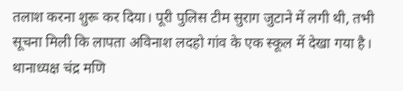तलाश करना शुरू कर दिया। पूरी पुलिस टीम सुराग जुटाने में लगी थी, तभी सूचना मिली कि लापता अविनाश लदहो गांव के एक स्कूल में देखा गया है।
थानाध्यक्ष चंद्र मणि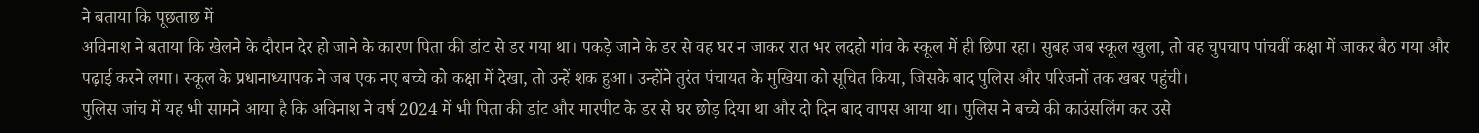ने बताया कि पूछताछ में
अविनाश ने बताया कि खेलने के दौरान देर हो जाने के कारण पिता की डांट से डर गया था। पकड़े जाने के डर से वह घर न जाकर रात भर लदहो गांव के स्कूल में ही छिपा रहा। सुबह जब स्कूल खुला, तो वह चुपचाप पांचवीं कक्षा में जाकर बैठ गया और पढ़ाई करने लगा। स्कूल के प्रधानाध्यापक ने जब एक नए बच्चे को कक्षा में देखा, तो उन्हें शक हुआ। उन्होंने तुरंत पंचायत के मुखिया को सूचित किया, जिसके बाद पुलिस और परिजनों तक खबर पहुंची।
पुलिस जांच में यह भी सामने आया है कि अविनाश ने वर्ष 2024 में भी पिता की डांट और मारपीट के डर से घर छोड़ दिया था और दो दिन बाद वापस आया था। पुलिस ने बच्चे की काउंसलिंग कर उसे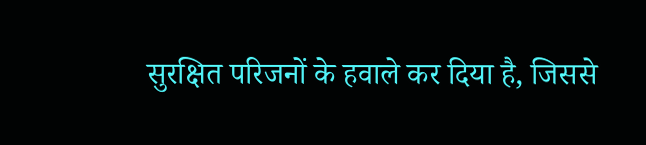सुरक्षित परिजनों के हवाले कर दिया है, जिससे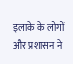इलाके के लोगों और प्रशासन ने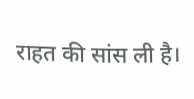राहत की सांस ली है।